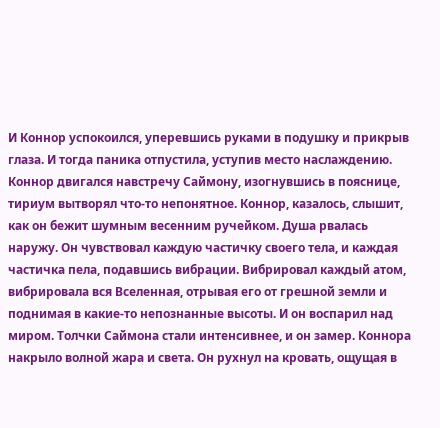И Коннор успокоился, уперевшись руками в подушку и прикрыв глаза. И тогда паника отпустила, уступив место наслаждению. Коннор двигался навстречу Саймону, изогнувшись в пояснице, тириум вытворял что-то непонятное. Коннор, казалось, слышит, как он бежит шумным весенним ручейком. Душа рвалась наружу. Он чувствовал каждую частичку своего тела, и каждая частичка пела, подавшись вибрации. Вибрировал каждый атом, вибрировала вся Вселенная, отрывая его от грешной земли и поднимая в какие-то непознанные высоты. И он воспарил над миром. Толчки Саймона стали интенсивнее, и он замер. Коннора накрыло волной жара и света. Он рухнул на кровать, ощущая в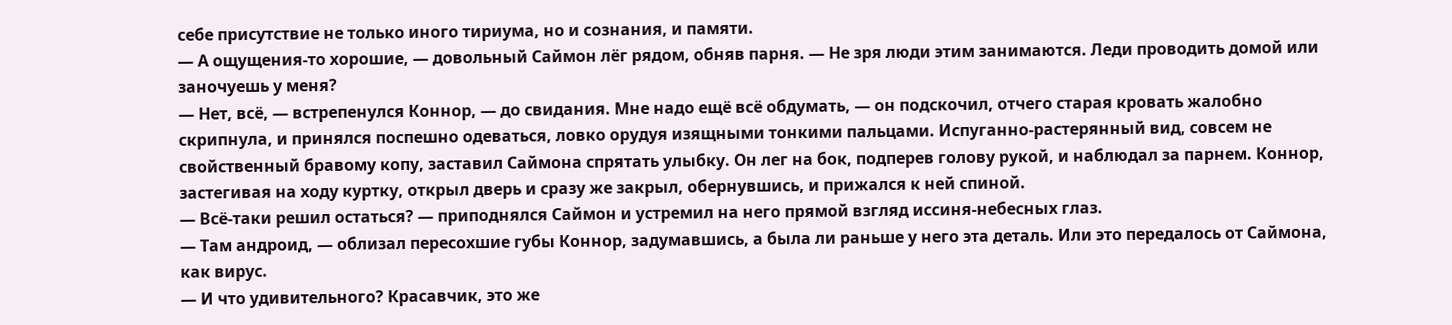себе присутствие не только иного тириума, но и сознания, и памяти.
— А ощущения-то хорошие, — довольный Саймон лёг рядом, обняв парня. — Не зря люди этим занимаются. Леди проводить домой или заночуешь у меня?
— Нет, всё, — встрепенулся Коннор, — до свидания. Мне надо ещё всё обдумать, — он подскочил, отчего старая кровать жалобно скрипнула, и принялся поспешно одеваться, ловко орудуя изящными тонкими пальцами. Испуганно-растерянный вид, совсем не свойственный бравому копу, заставил Саймона спрятать улыбку. Он лег на бок, подперев голову рукой, и наблюдал за парнем. Коннор, застегивая на ходу куртку, открыл дверь и сразу же закрыл, обернувшись, и прижался к ней спиной.
— Всё-таки решил остаться? — приподнялся Саймон и устремил на него прямой взгляд иссиня-небесных глаз.
— Там андроид, — облизал пересохшие губы Коннор, задумавшись, а была ли раньше у него эта деталь. Или это передалось от Саймона, как вирус.
— И что удивительного? Красавчик, это же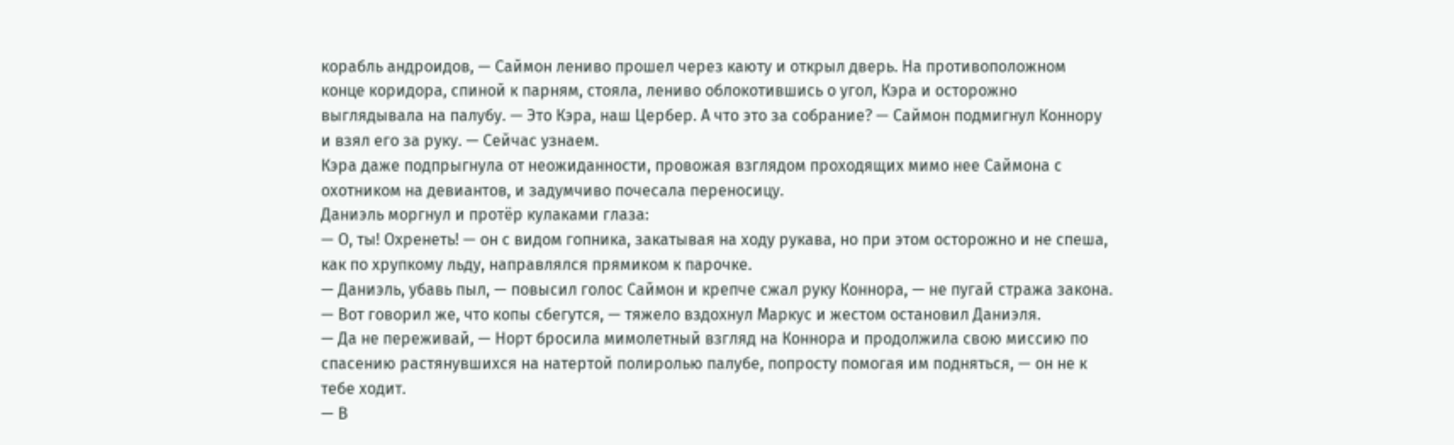корабль андроидов, — Саймон лениво прошел через каюту и открыл дверь. На противоположном конце коридора, спиной к парням, стояла, лениво облокотившись о угол, Кэра и осторожно выглядывала на палубу. — Это Кэра, наш Цербер. А что это за собрание? — Саймон подмигнул Коннору и взял его за руку. — Сейчас узнаем.
Кэра даже подпрыгнула от неожиданности, провожая взглядом проходящих мимо нее Саймона с охотником на девиантов, и задумчиво почесала переносицу.
Даниэль моргнул и протёр кулаками глаза:
— О, ты! Охренеть! — он с видом гопника, закатывая на ходу рукава, но при этом осторожно и не спеша, как по хрупкому льду, направлялся прямиком к парочке.
— Даниэль, убавь пыл, — повысил голос Саймон и крепче сжал руку Коннора, — не пугай стража закона.
— Вот говорил же, что копы сбегутся, — тяжело вздохнул Маркус и жестом остановил Даниэля.
— Да не переживай, — Норт бросила мимолетный взгляд на Коннора и продолжила свою миссию по спасению растянувшихся на натертой полиролью палубе, попросту помогая им подняться, — он не к тебе ходит.
— В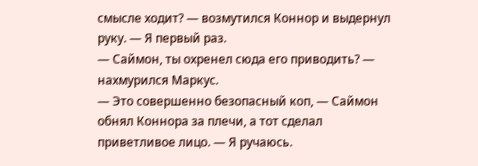смысле ходит? — возмутился Коннор и выдернул руку. — Я первый раз.
— Саймон, ты охренел сюда его приводить? — нахмурился Маркус.
— Это совершенно безопасный коп, — Саймон обнял Коннора за плечи, а тот сделал приветливое лицо. — Я ручаюсь.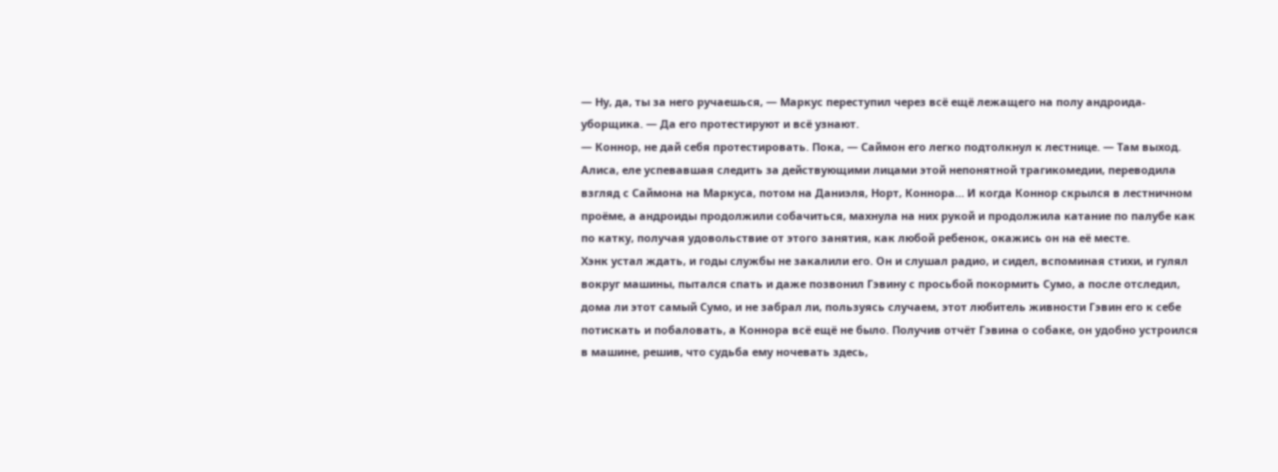— Ну, да, ты за него ручаешься, — Маркус переступил через всё ещё лежащего на полу андроида-уборщика. — Да его протестируют и всё узнают.
— Коннор, не дай себя протестировать. Пока, — Саймон его легко подтолкнул к лестнице. — Там выход.
Алиса, еле успевавшая следить за действующими лицами этой непонятной трагикомедии, переводила взгляд с Саймона на Маркуса, потом на Даниэля, Норт, Коннора… И когда Коннор скрылся в лестничном проёме, а андроиды продолжили собачиться, махнула на них рукой и продолжила катание по палубе как по катку, получая удовольствие от этого занятия, как любой ребенок, окажись он на её месте.
Хэнк устал ждать, и годы службы не закалили его. Он и слушал радио, и сидел, вспоминая стихи, и гулял вокруг машины, пытался спать и даже позвонил Гэвину с просьбой покормить Сумо, а после отследил, дома ли этот самый Сумо, и не забрал ли, пользуясь случаем, этот любитель живности Гэвин его к себе потискать и побаловать, а Коннора всё ещё не было. Получив отчёт Гэвина о собаке, он удобно устроился в машине, решив, что судьба ему ночевать здесь,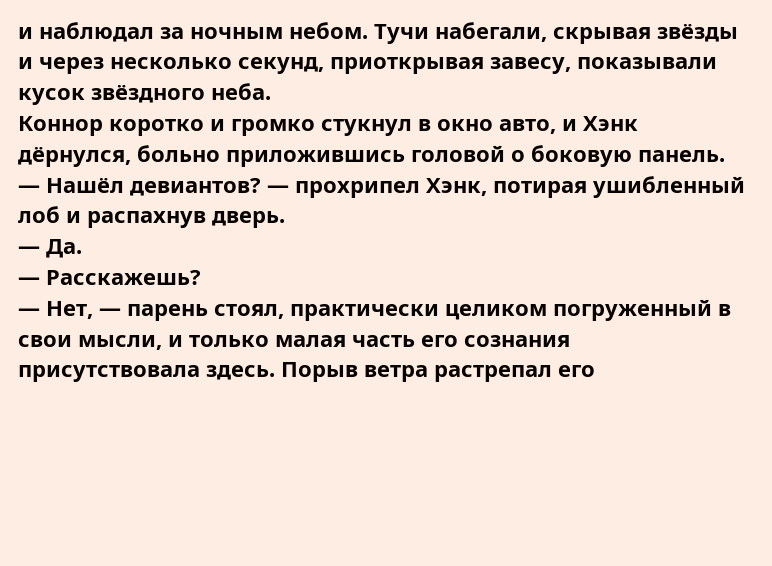и наблюдал за ночным небом. Тучи набегали, скрывая звёзды и через несколько секунд, приоткрывая завесу, показывали кусок звёздного неба.
Коннор коротко и громко стукнул в окно авто, и Хэнк дёрнулся, больно приложившись головой о боковую панель.
— Нашёл девиантов? — прохрипел Хэнк, потирая ушибленный лоб и распахнув дверь.
— Да.
— Расскажешь?
— Нет, — парень стоял, практически целиком погруженный в свои мысли, и только малая часть его сознания присутствовала здесь. Порыв ветра растрепал его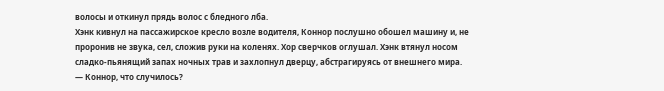волосы и откинул прядь волос с бледного лба.
Хэнк кивнул на пассажирское кресло возле водителя, Коннор послушно обошел машину и, не проронив не звука, сел, сложив руки на коленях. Хор сверчков оглушал. Хэнк втянул носом сладко-пьянящий запах ночных трав и захлопнул дверцу, абстрагируясь от внешнего мира.
— Коннор, что случилось?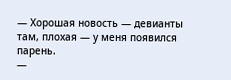— Хорошая новость — девианты там, плохая — у меня появился парень.
—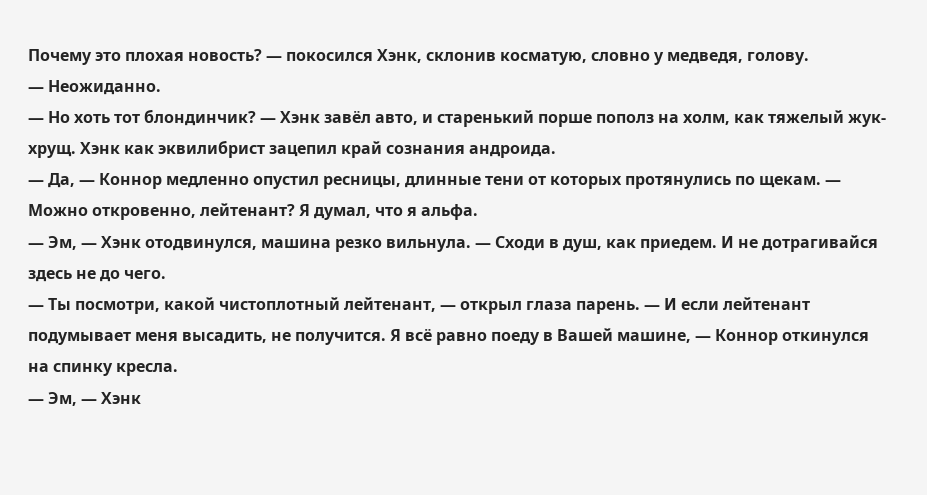Почему это плохая новость? — покосился Хэнк, склонив косматую, словно у медведя, голову.
— Неожиданно.
— Но хоть тот блондинчик? — Хэнк завёл авто, и старенький порше пополз на холм, как тяжелый жук-хрущ. Хэнк как эквилибрист зацепил край сознания андроида.
— Да, — Коннор медленно опустил ресницы, длинные тени от которых протянулись по щекам. — Можно откровенно, лейтенант? Я думал, что я альфа.
— Эм, — Хэнк отодвинулся, машина резко вильнула. — Сходи в душ, как приедем. И не дотрагивайся здесь не до чего.
— Ты посмотри, какой чистоплотный лейтенант, — открыл глаза парень. — И если лейтенант подумывает меня высадить, не получится. Я всё равно поеду в Вашей машине, — Коннор откинулся на спинку кресла.
— Эм, — Хэнк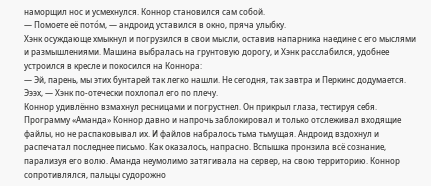наморщил нос и усмехнулся. Коннор становился сам собой.
— Помоете её пото́м, — андроид уставился в окно, пряча улыбку.
Хэнк осуждающе хмыкнул и погрузился в свои мысли, оставив напарника наедине с его мыслями и размышлениями. Машина выбралась на грунтовую дорогу, и Хэнк расслабился, удобнее устроился в кресле и покосился на Коннора:
— Эй, парень, мы этих бунтарей так легко нашли. Не сегодня, так завтра и Перкинс додумается. Эээх, — Хэнк по-отечески похлопал его по плечу.
Коннор удивлённо взмахнул ресницами и погрустнел. Он прикрыл глаза, тестируя себя. Программу «Аманда» Коннор давно и напрочь заблокировал и только отслеживал входящие файлы, но не распаковывал их. И файлов набралось тьма тьмущая. Андроид вздохнул и распечатал последнее письмо. Как оказалось, напрасно. Вспышка пронзила всё сознание, парализуя его волю. Аманда неумолимо затягивала на сервер, на свою территорию. Коннор сопротивлялся, пальцы судорожно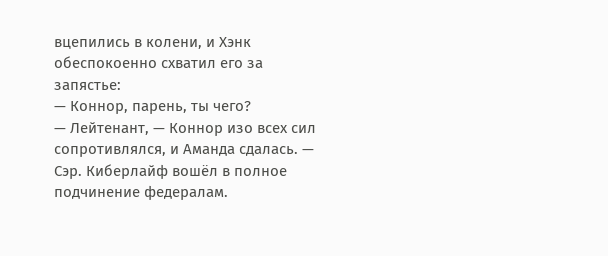вцепились в колени, и Хэнк обеспокоенно схватил его за запястье:
— Коннор, парень, ты чего?
— Лейтенант, — Коннор изо всех сил сопротивлялся, и Аманда сдалась. — Сэр. Киберлайф вошёл в полное подчинение федералам.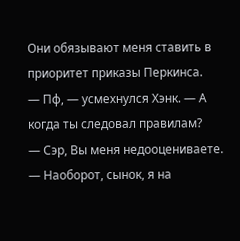Они обязывают меня ставить в приоритет приказы Перкинса.
— Пф, — усмехнулся Хэнк. — А когда ты следовал правилам?
— Сэр, Вы меня недооцениваете.
— Наоборот, сынок, я на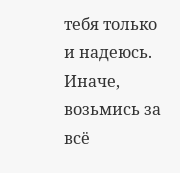тебя только и надеюсь. Иначе, возьмись за всё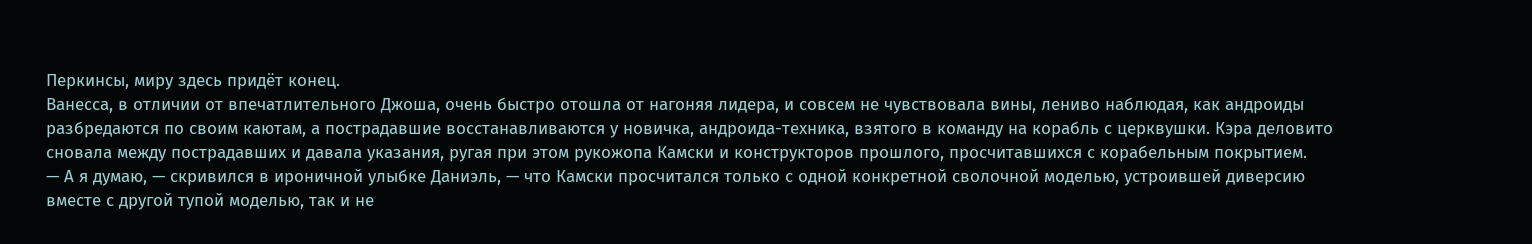Перкинсы, миру здесь придёт конец.
Ванесса, в отличии от впечатлительного Джоша, очень быстро отошла от нагоняя лидера, и совсем не чувствовала вины, лениво наблюдая, как андроиды разбредаются по своим каютам, а пострадавшие восстанавливаются у новичка, андроида-техника, взятого в команду на корабль с церквушки. Кэра деловито сновала между пострадавших и давала указания, ругая при этом рукожопа Камски и конструкторов прошлого, просчитавшихся с корабельным покрытием.
— А я думаю, — скривился в ироничной улыбке Даниэль, — что Камски просчитался только с одной конкретной сволочной моделью, устроившей диверсию вместе с другой тупой моделью, так и не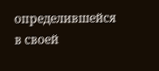определившейся в своей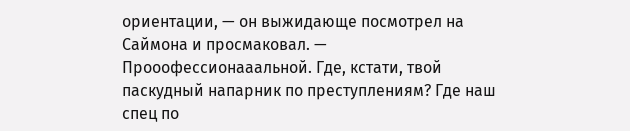ориентации, — он выжидающе посмотрел на Саймона и просмаковал. — Прооофессионааальной. Где, кстати, твой паскудный напарник по преступлениям? Где наш спец по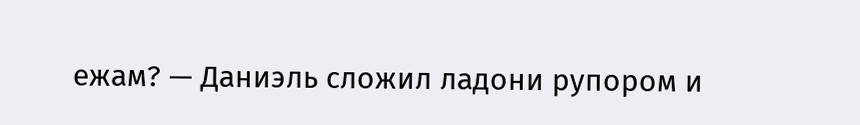ежам? — Даниэль сложил ладони рупором и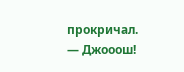прокричал. — Джооош!